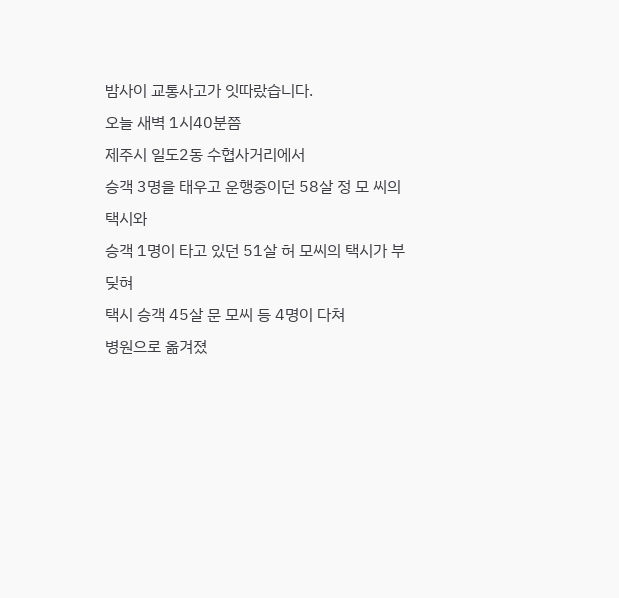밤사이 교통사고가 잇따랐습니다.
오늘 새벽 1시40분쯤
제주시 일도2동 수협사거리에서
승객 3명을 태우고 운행중이던 58살 정 모 씨의 택시와
승객 1명이 타고 있던 51살 허 모씨의 택시가 부딪혀
택시 승객 45살 문 모씨 등 4명이 다쳐
병원으로 옮겨졌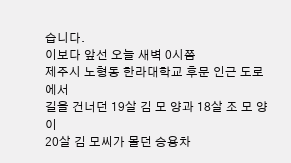습니다.
이보다 앞선 오늘 새벽 0시쯤
제주시 노형동 한라대학교 후문 인근 도로에서
길을 건너던 19살 김 모 양과 18살 조 모 양이
20살 김 모씨가 몰던 승용차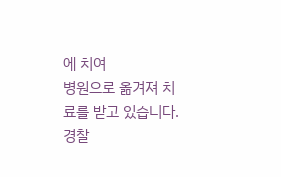에 치여
병원으로 옮겨져 치료를 받고 있습니다.
경찰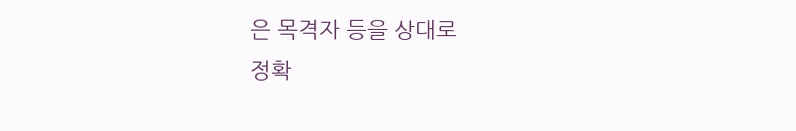은 목격자 등을 상대로
정확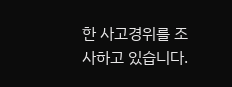한 사고경위를 조사하고 있습니다.